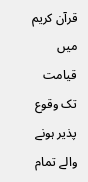قرآن کریم میں قیامت تک وقوع پذیر ہونے والے تمام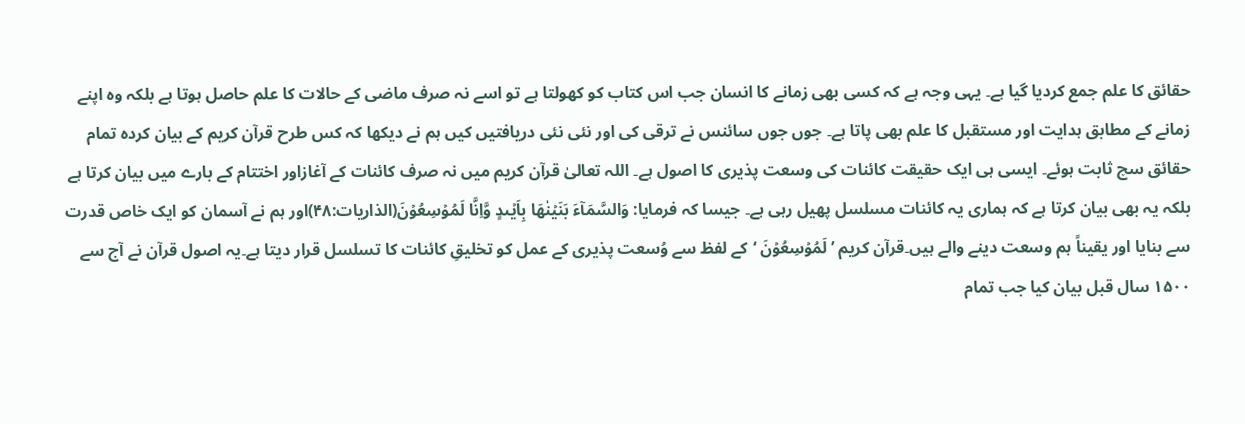حقائق کا علم جمع کردیا گیا ہے۔ یہی وجہ ہے کہ کسی بھی زمانے کا انسان جب اس کتاب کو کھولتا ہے تو اسے نہ صرف ماضی کے حالات کا علم حاصل ہوتا ہے بلکہ وہ اپنے زمانے کے مطابق ہدایت اور مستقبل کا علم بھی پاتا ہے۔ جوں جوں سائنس نے ترقی کی اور نئی نئی دریافتیں کیں ہم نے دیکھا کہ کس طرح قرآن کریم کے بیان کردہ تمام حقائق سچ ثابت ہوئے۔ ایسی ہی ایک حقیقت کائنات کی وسعت پذیری کا اصول ہے۔ اللہ تعالیٰ قرآن کریم میں نہ صرف کائنات کے آغازاور اختتام کے بارے میں بیان کرتا ہے بلکہ یہ بھی بیان کرتا ہے کہ ہماری یہ کائنات مسلسل پھیل رہی ہے۔ جیسا کہ فرمایا: وَالسَّمَآءَ بَنَیۡنٰھَا بِاَیۡٮدٍ وَّاِنَّا لَمُوۡسِعُوۡنَ(الذاریات:۴۸)اور ہم نے آسمان کو ایک خاص قدرت سے بنایا اور یقیناً ہم وسعت دینے والے ہیں۔قرآن کریم ’ لَمُوۡسِعُوۡنَ ‘کے لفظ سے وُسعت پذیری کے عمل کو تخلیقِ کائنات کا تسلسل قرار دیتا ہے۔یہ اصول قرآن نے آج سے ۱۵۰۰ سال قبل بیان کیا جب تمام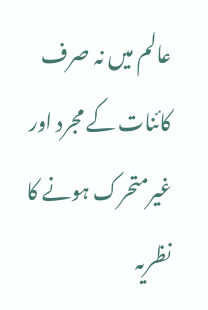عالم میں نہ صرف کائنات کے مجرد اور غیرمتحرک ہونے کا نظریہ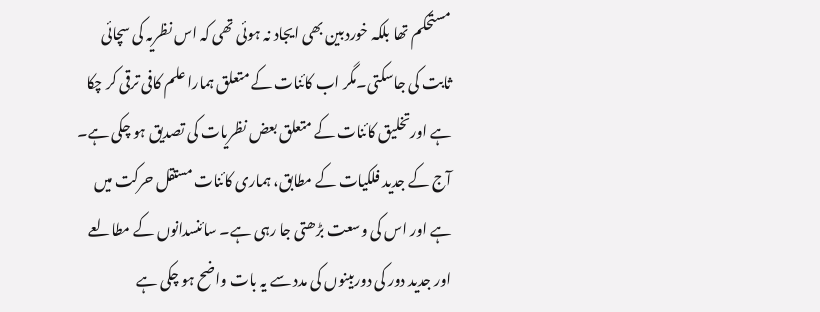مستحکم تھا بلکہ خوردبین بھی ایجاد نہ ہوئی تھی کہ اس نظریہ کی سچائی ثابت کی جاسکتی۔مگر اب کائنات کے متعلق ہمارا علم کافی ترقی کر چکا ہے اورتخلیق کائنات کے متعلق بعض نظریات کی تصدیق ہو چکی ہے۔ آج کے جدید فلکیات کے مطابق، ہماری کائنات مستقل حرکت میں ہے اور اس کی وسعت بڑھتی جا رہی ہے۔ سائنسدانوں کے مطالعے اور جدید دور کی دوربینوں کی مدد سے یہ بات واضح ہو چکی ہے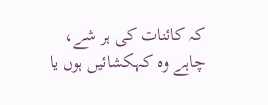کہ کائنات کی ہر شے، چاہے وہ کہکشائیں ہوں یا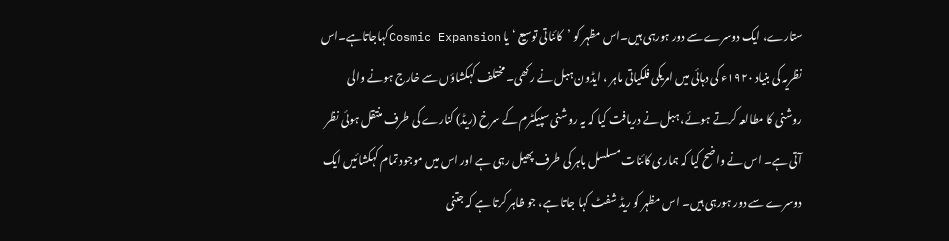ستارے، ایک دوسرے سے دور ہورہی ہیں۔اس مظہر کو ’کائناتی توسیع ‘یا Cosmic Expansionکہاجاتاہے۔اس نظریہ کی بنیاد ۱۹۲۰ء کی دہائی میں امریکی فلکیاتی ماہر ، ایڈون ہبل نے رکھی۔ مختلف کہکشاؤں سے خارج ہونے والی روشنی کا مطالعہ کرتے ہوئے، ہبل نے دریافت کیا کہ یہ روشنی سپیکٹرم کے سرخ (ریڈ) کنارے کی طرف منتقل ہوئی نظر آتی ہے۔ اس نے واضح کیا کہ ہماری کائنات مسلسل باہر کی طرف پھیل رہی ہے اور اس میں موجود تمام کہکشائیں ایک دوسرے سے دور ہورہی ہیں۔ اس مظہر کو ریڈ شفٹ کہا جاتا ہے، جو ظاہر کرتا ہے کہ جتنی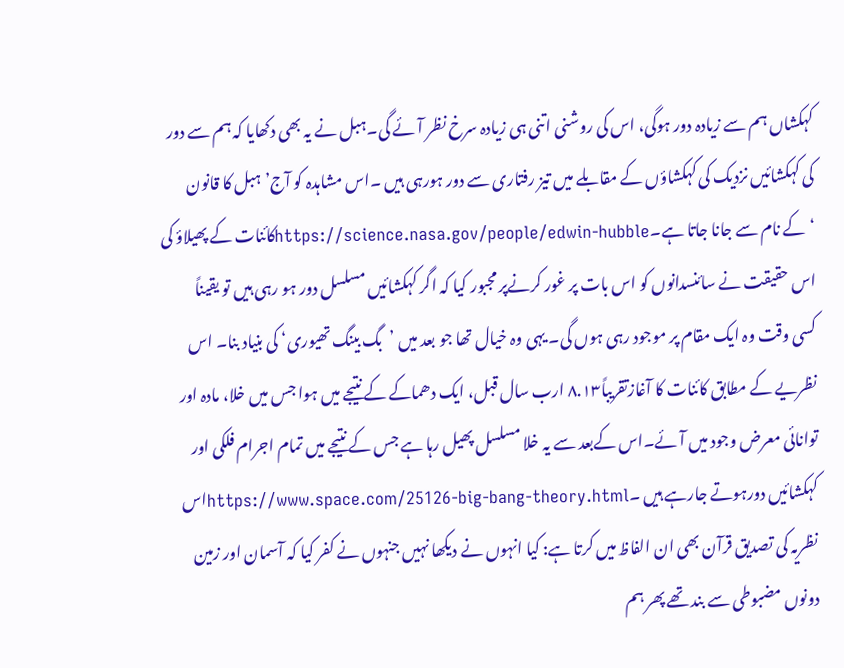کہکشاں ہم سے زیادہ دور ہوگی، اس کی روشنی اتنی ہی زیادہ سرخ نظر آئے گی۔ہبل نے یہ بھی دکھایا کہ ہم سے دور کی کہکشائیں نزدیک کی کہکشاؤں کے مقابلے میں تیز رفتاری سے دور ہورہی ہیں ۔اس مشاہدہ کو آج’ ہبل کا قانون ‘کے نام سے جانا جاتا ہے۔https://science.nasa.gov/people/edwin-hubbleکائنات کے پھیلاؤ کی اس حقیقت نے سائنسدانوں کو اس بات پر غور کرنےپر مجبور کیا کہ اگر کہکشائیں مسلسل دور ہو رہی ہیں تو یقیناً کسی وقت وہ ایک مقام پر موجود رہی ہوں گی۔ یہی وہ خیال تھا جو بعد میں ’بگ بینگ تھیوری‘ کی بنیاد بنا۔ اس نظریے کے مطابق کائنات کا آغازتقریباً۸.۱۳ ارب سال قبل، ایک دھماکے کے نتیجے میں ہوا جس میں خلا، مادہ اور توانائی معرض وجود میں آئے۔اس کےبعد سے یہ خلا مسلسل پھیل رہا ہے جس کے نتیجے میں تمام اجرام فلکی اور کہکشائیں دورہوتے جارہے ہیں ۔https://www.space.com/25126-big-bang-theory.htmlاس نظریہ کی تصدیق قرآن بھی ان الفاظ میں کرتا ہے: کیا انہوں نے دیکھا نہیں جنہوں نے کفر کیا کہ آسمان اور زمین دونوں مضبوطی سے بند تھے پھر ہم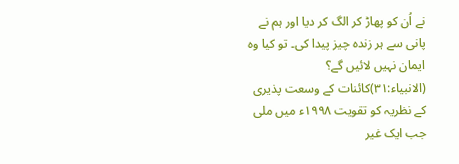نے اُن کو پھاڑ کر الگ کر دیا اور ہم نے پانی سے ہر زندہ چیز پیدا کی۔ تو کیا وہ ایمان نہیں لائیں گے؟ (الانبیاء:۳۱)کائنات کے وسعت پذیری کے نظریہ کو تقویت ۱۹۹۸ء میں ملی جب ایک غیر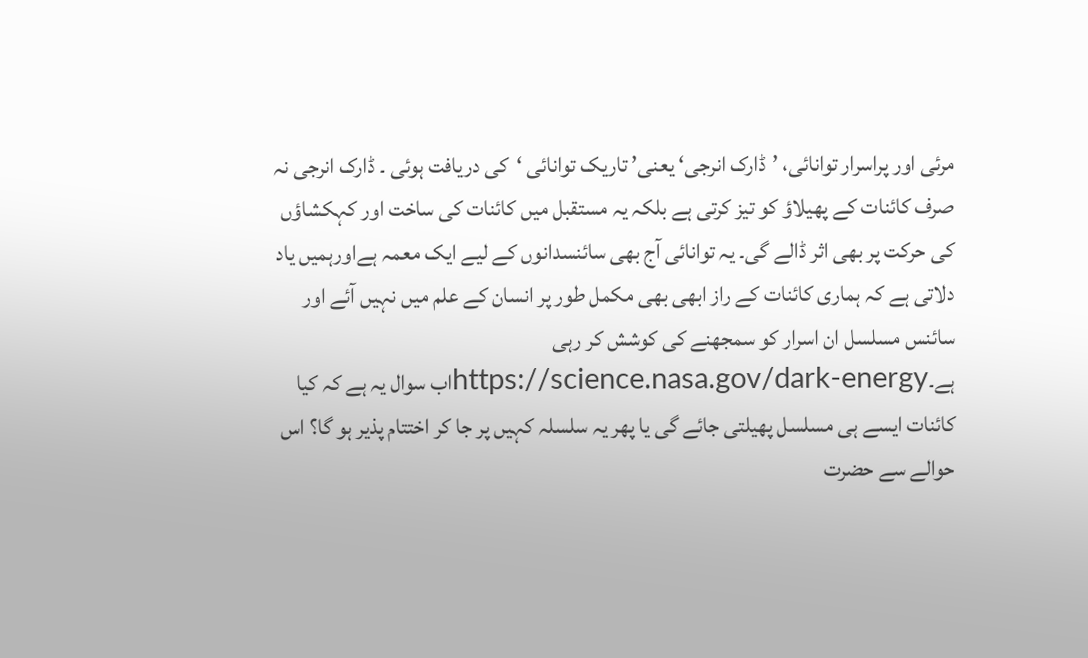مرئی اور پراسرار توانائی، ’ڈارک انرجی‘ یعنی’ تاریک توانائی ‘کی دریافت ہوئی ۔ ڈارک انرجی نہ صرف کائنات کے پھیلاؤ کو تیز کرتی ہے بلکہ یہ مستقبل میں کائنات کی ساخت اور کہکشاؤں کی حرکت پر بھی اثر ڈالے گی۔ یہ توانائی آج بھی سائنسدانوں کے لیے ایک معمہ ہےاورہمیں یاد دلاتی ہے کہ ہماری کائنات کے راز ابھی بھی مکمل طور پر انسان کے علم میں نہیں آئے اور سائنس مسلسل ان اسرار کو سمجھنے کی کوشش کر رہی ہے۔https://science.nasa.gov/dark-energyاب سوال یہ ہے کہ کیا کائنات ایسے ہی مسلسل پھیلتی جائے گی یا پھر یہ سلسلہ کہیں پر جا کر اختتام پذیر ہو گا؟ اس حوالے سے حضرت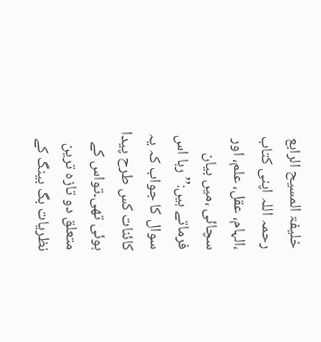خلیفۃ المسیح الرابع رحمہ اللہ اپنی کتاب ،الہام، عقل، علم، اور سچائی ،میں بیان فرماتے ہیں:’’ رہا اس سوال کا جواب کہ یہ کائنات کس طرح پیدا ہوئی تھی۔تواس کے متعلق دو تازہ ترین نظریات بگ بینگ کے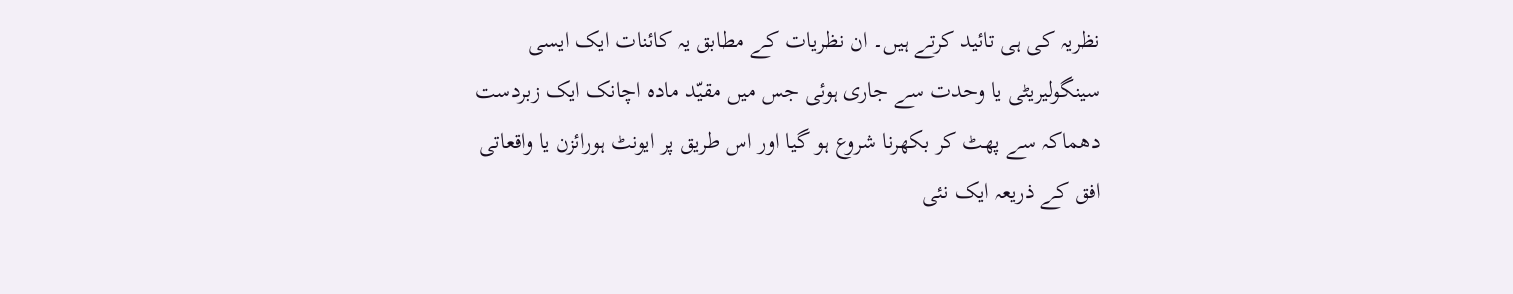نظریہ کی ہی تائید کرتے ہیں۔ ان نظریات کے مطابق یہ کائنات ایک ایسی سینگولیریٹی یا وحدت سے جاری ہوئی جس میں مقیّد مادہ اچانک ایک زبردست دھماکہ سے پھٹ کر بکھرنا شروع ہو گیا اور اس طریق پر ایونٹ ہورائزن یا واقعاتی افق کے ذریعہ ایک نئی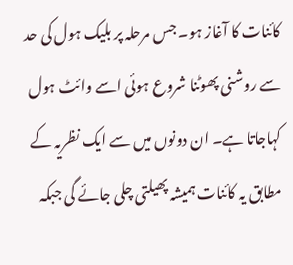کائنات کا آغاز ہو۔ جس مرحلہ پر بلیک ہول کی حد سے روشنی پھوٹنا شروع ہوئی اسے وائٹ ہول کہاجاتا ہے۔ ان دونوں میں سے ایک نظریہ کے مطابق یہ کائنات ہمیشہ پھیلتی چلی جائے گی جبکہ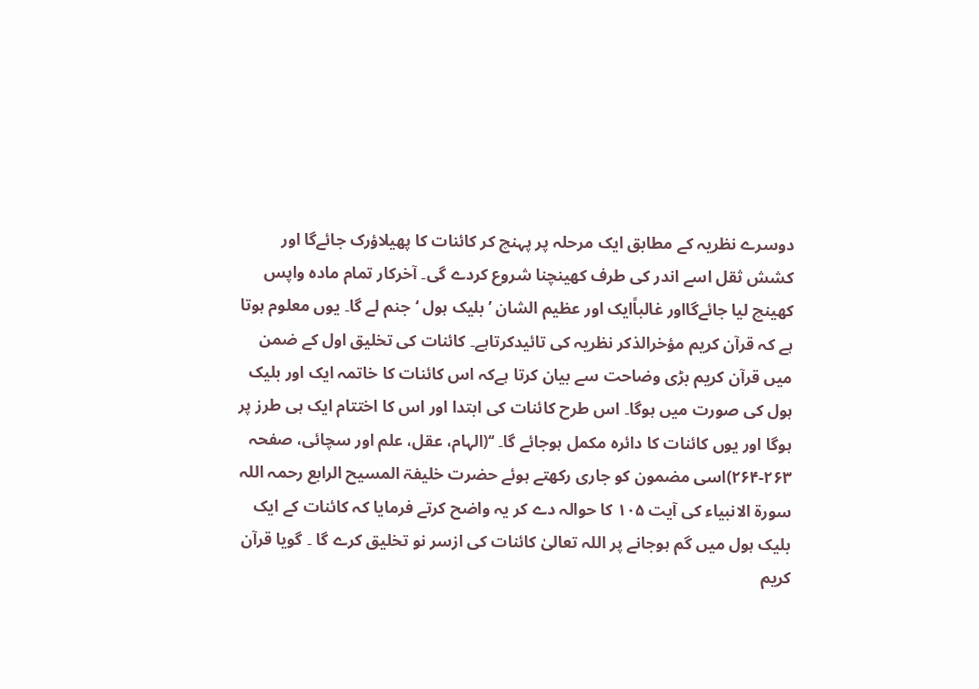دوسرے نظریہ کے مطابق ایک مرحلہ پر پہنچ کر کائنات کا پھیلاؤرک جائےگا اور کشش ثقل اسے اندر کی طرف کھینچنا شروع کردے گی۔ آخرکار تمام مادہ واپس کھینچ لیا جائےگااور غالباًایک اور عظیم الشان ’بلیک ہول ‘جنم لے گا۔ یوں معلوم ہوتا ہے کہ قرآن کریم مؤخرالذکر نظریہ کی تائیدکرتاہے۔ کائنات کی تخلیق اول کے ضمن میں قرآن کریم بڑی وضاحت سے بیان کرتا ہےکہ اس کائنات کا خاتمہ ایک اور بلیک ہول کی صورت میں ہوگا۔ اس طرح کائنات کی ابتدا اور اس کا اختتام ایک ہی طرز پر ہوگا اور یوں کائنات کا دائرہ مکمل ہوجائے گا۔ ‘‘(الہام، عقل، علم اور سچائی، صفحہ ۲۶۳-۲۶۴)اسی مضمون کو جاری رکھتے ہوئے حضرت خلیفۃ المسیح الرابع رحمہ اللہ سورۃ الانبیاء کی آیت ۱۰۵ کا حوالہ دے کر یہ واضح کرتے فرمایا کہ کائنات کے ایک بلیک ہول میں گم ہوجانے پر اللہ تعالیٰ کائنات کی ازسر نو تخلیق کرے گا ۔ گویا قرآن کریم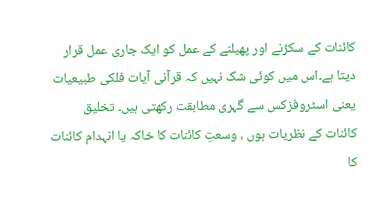کائنات کے سکڑنے اور پھیلنے کے عمل کو ایک جاری عمل قرار دیتا ہے۔اس میں کوئی شک نہیں کہ قرآنی آیات فلکی طبیعیات یعنی اسٹروفزکس سے گہری مطابقت رکھتی ہیں۔ تخلیق کائنات کے نظریات ہوں ، وسعتِ کائنات کا خاکہ یا انہدام کائنات کا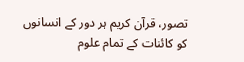تصور، قرآن کریم ہر دور کے انسانوں کو کائنات کے تمام علوم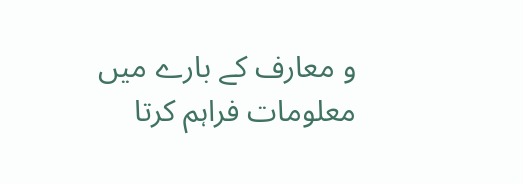و معارف کے بارے میں معلومات فراہم کرتا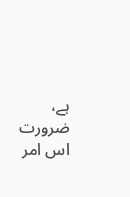ہے، ضرورت اس امر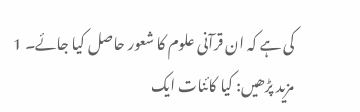کی ہے کہ ان قرآنی علوم کا شعور حاصل کیا جائے۔ 1 مزید پڑھیں: کیا کائنات ایک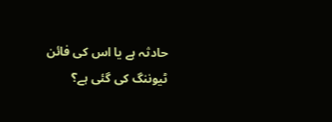حادثہ ہے یا اس کی فائن ٹیوننگ کی گئی ہے؟